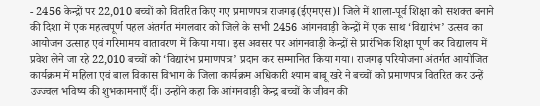- 2456 केन्द्रों पर 22,010 बच्चों को वितरित किए गए प्रमाणपत्र राजगढ़(ईएमएस)l जिले में शाला-पूर्व शिक्षा को सशक्त बनाने की दिशा में एक महत्वपूर्ण पहल अंतर्गत मंगलवार को जिले के सभी 2456 आंगनवाड़ी केन्द्रों में एक साथ ‘विद्यारंभ’ उत्सव का आयोजन उत्साह एवं गरिमामय वातावरण में किया गया। इस अवसर पर आंगनवाड़ी केन्द्रों से प्रारंभिक शिक्षा पूर्ण कर विद्यालय में प्रवेश लेने जा रहे 22,010 बच्चों को ‘विद्यारंभ प्रमाणपत्र’ प्रदान कर सम्मानित किया गया। राजगढ़ परियोजना अंतर्गत आयोजित कार्यक्रम में महिला एवं बाल विकास विभाग के जिला कार्यक्रम अधिकारी श्याम बाबू खरे ने बच्चों को प्रमाणपत्र वितरित कर उन्हें उज्ज्वल भविष्य की शुभकामनाएँ दीं। उन्होंने कहा कि आंगनवाड़ी केन्द्र बच्चों के जीवन की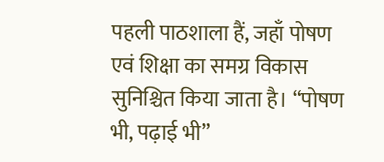पहली पाठशाला हैं, जहाँ पोषण एवं शिक्षा का समग्र विकास सुनिश्चित किया जाता है। “पोषण भी, पढ़ाई भी”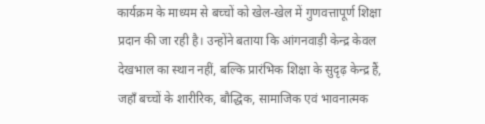कार्यक्रम के माध्यम से बच्चों को खेल-खेल में गुणवत्तापूर्ण शिक्षा प्रदान की जा रही है। उन्होंने बताया कि आंगनवाड़ी केन्द्र केवल देखभाल का स्थान नहीं, बल्कि प्रारंभिक शिक्षा के सुदृढ़ केन्द्र हैं, जहाँ बच्चों के शारीरिक, बौद्धिक, सामाजिक एवं भावनात्मक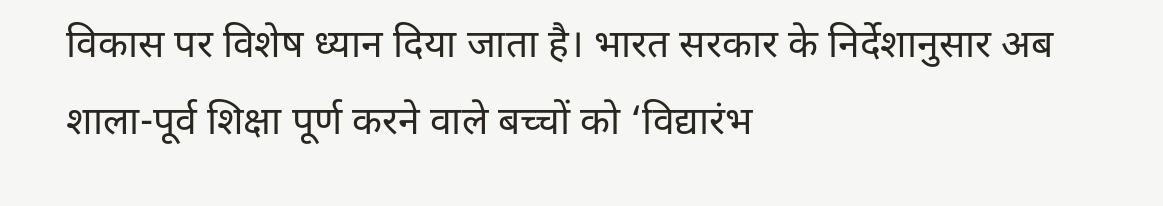विकास पर विशेष ध्यान दिया जाता है। भारत सरकार के निर्देशानुसार अब शाला-पूर्व शिक्षा पूर्ण करने वाले बच्चों को ‘विद्यारंभ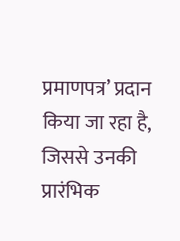प्रमाणपत्र’ प्रदान किया जा रहा है, जिससे उनकी प्रारंभिक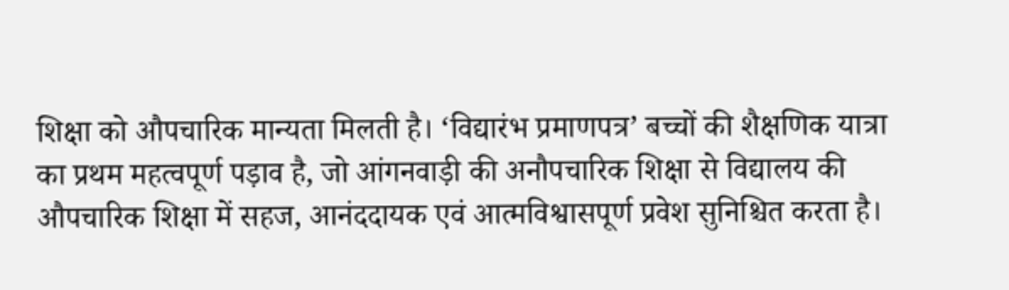शिक्षा को औपचारिक मान्यता मिलती है। ‘विद्यारंभ प्रमाणपत्र’ बच्चों की शैक्षणिक यात्रा का प्रथम महत्वपूर्ण पड़ाव है, जो आंगनवाड़ी की अनौपचारिक शिक्षा से विद्यालय की औपचारिक शिक्षा में सहज, आनंददायक एवं आत्मविश्वासपूर्ण प्रवेश सुनिश्चित करता है।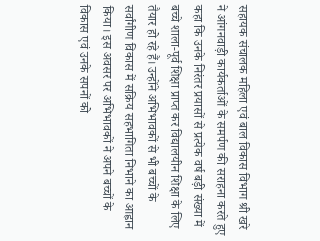सहायक संचालक महिला एवं बाल विकास विभाग श्री खरे ने आंगनवाड़ी कार्यकर्ताओं के समर्पण की सराहना करते हुए कहा कि उनके निरंतर प्रयासों से प्रत्येक वर्ष बड़ी संख्या में बच्चे शाला-पूर्व शिक्षा प्राप्त कर विद्यालयीन शिक्षा के लिए तैयार हो रहे हैं। उन्होंने अभिभावकों से भी बच्चों के सर्वांगीण विकास में सक्रिय सहभागिता निभाने का आह्वान किया। इस अवसर पर अभिभावकों ने अपने बच्चों के विकास एवं उनके सपनों को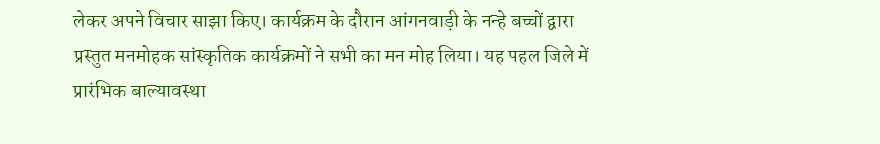लेकर अपने विचार साझा किए। कार्यक्रम के दौरान आंगनवाड़ी के नन्हे बच्चों द्वारा प्रस्तुत मनमोहक सांस्कृतिक कार्यक्रमों ने सभी का मन मोह लिया। यह पहल जिले में प्रारंभिक बाल्यावस्था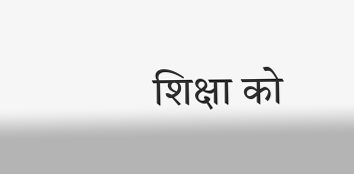शिक्षा को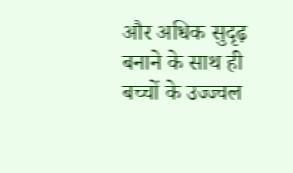और अधिक सुदृढ़ बनाने के साथ ही बच्चों के उज्ज्वल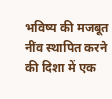भविष्य की मजबूत नींव स्थापित करने की दिशा में एक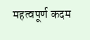महत्वपूर्ण कदम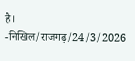है। -निखिल/राजगढ़/24/3/2026